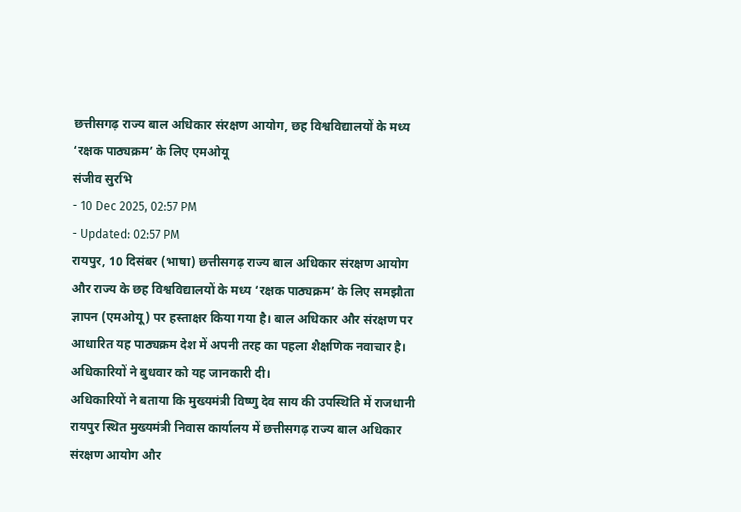छत्तीसगढ़ राज्य बाल अधिकार संरक्षण आयोग, छह विश्वविद्यालयों के मध्य ‘रक्षक पाठ्यक्रम’ के लिए एमओयू
संजीव सुरभि
- 10 Dec 2025, 02:57 PM
- Updated: 02:57 PM
रायपुर, 10 दिसंबर (भाषा) छत्तीसगढ़ राज्य बाल अधिकार संरक्षण आयोग और राज्य के छह विश्वविद्यालयों के मध्य ‘रक्षक पाठ्यक्रम’ के लिए समझौता ज्ञापन (एमओयू) पर हस्ताक्षर किया गया है। बाल अधिकार और संरक्षण पर आधारित यह पाठ्यक्रम देश में अपनी तरह का पहला शैक्षणिक नवाचार है। अधिकारियों ने बुधवार को यह जानकारी दी।
अधिकारियों ने बताया कि मुख्यमंत्री विष्णु देव साय की उपस्थिति में राजधानी रायपुर स्थित मुख्यमंत्री निवास कार्यालय में छत्तीसगढ़ राज्य बाल अधिकार संरक्षण आयोग और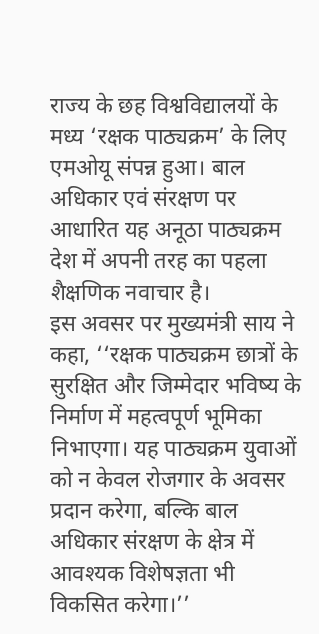राज्य के छह विश्वविद्यालयों के मध्य ‘रक्षक पाठ्यक्रम’ के लिए एमओयू संपन्न हुआ। बाल अधिकार एवं संरक्षण पर आधारित यह अनूठा पाठ्यक्रम देश में अपनी तरह का पहला शैक्षणिक नवाचार है।
इस अवसर पर मुख्यमंत्री साय ने कहा, ‘‘रक्षक पाठ्यक्रम छात्रों के सुरक्षित और जिम्मेदार भविष्य के निर्माण में महत्वपूर्ण भूमिका निभाएगा। यह पाठ्यक्रम युवाओं को न केवल रोजगार के अवसर प्रदान करेगा, बल्कि बाल अधिकार संरक्षण के क्षेत्र में आवश्यक विशेषज्ञता भी विकसित करेगा।’’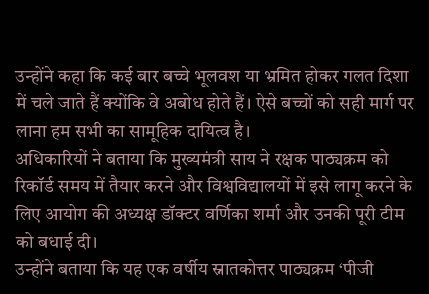उन्होंने कहा कि कई बार बच्चे भूलवश या भ्रमित होकर गलत दिशा में चले जाते हैं क्योंकि वे अबोध होते हैं। ऐसे बच्चों को सही मार्ग पर लाना हम सभी का सामूहिक दायित्व है।
अधिकारियों ने बताया कि मुख्यमंत्री साय ने रक्षक पाठ्यक्रम को रिकॉर्ड समय में तैयार करने और विश्वविद्यालयों में इसे लागू करने के लिए आयोग की अध्यक्ष डॉक्टर वर्णिका शर्मा और उनकी पूरी टीम को बधाई दी।
उन्होंने बताया कि यह एक वर्षीय स्नातकोत्तर पाठ्यक्रम ‘पीजी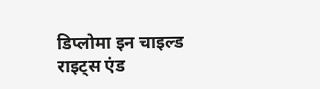डिप्लोमा इन चाइल्ड राइट्स एंड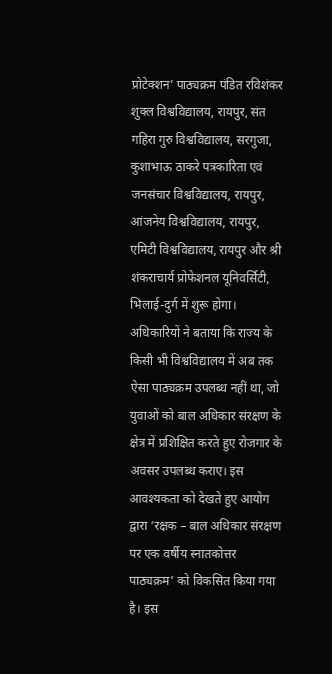प्रोटेक्शन’ पाठ्यक्रम पंडित रविशंकर शुक्ल विश्वविद्यालय, रायपुर, संत गहिरा गुरु विश्वविद्यालय, सरगुजा, कुशाभाऊ ठाकरे पत्रकारिता एवं जनसंचार विश्वविद्यालय, रायपुर, आंजनेय विश्वविद्यालय, रायपुर, एमिटी विश्वविद्यालय, रायपुर और श्री शंकराचार्य प्रोफेशनल यूनिवर्सिटी, भिलाई-दुर्ग में शुरू होगा।
अधिकारियों ने बताया कि राज्य के किसी भी विश्वविद्यालय में अब तक ऐसा पाठ्यक्रम उपलब्ध नहीं था, जो युवाओं को बाल अधिकार संरक्षण के क्षेत्र में प्रशिक्षित करते हुए रोजगार के अवसर उपलब्ध कराए। इस आवश्यकता को देखते हुए आयोग द्वारा ‘रक्षक – बाल अधिकार संरक्षण पर एक वर्षीय स्नातकोत्तर पाठ्यक्रम’ को विकसित किया गया है। इस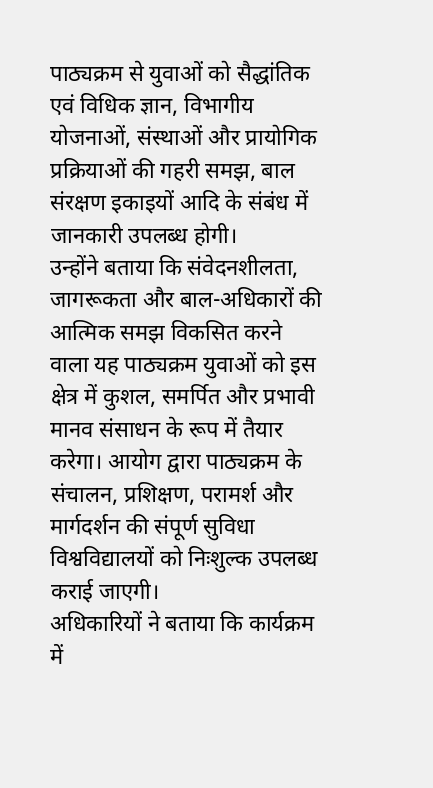पाठ्यक्रम से युवाओं को सैद्धांतिक एवं विधिक ज्ञान, विभागीय योजनाओं, संस्थाओं और प्रायोगिक प्रक्रियाओं की गहरी समझ, बाल संरक्षण इकाइयों आदि के संबंध में जानकारी उपलब्ध होगी।
उन्होंने बताया कि संवेदनशीलता, जागरूकता और बाल-अधिकारों की आत्मिक समझ विकसित करने वाला यह पाठ्यक्रम युवाओं को इस क्षेत्र में कुशल, समर्पित और प्रभावी मानव संसाधन के रूप में तैयार करेगा। आयोग द्वारा पाठ्यक्रम के संचालन, प्रशिक्षण, परामर्श और मार्गदर्शन की संपूर्ण सुविधा विश्वविद्यालयों को निःशुल्क उपलब्ध कराई जाएगी।
अधिकारियों ने बताया कि कार्यक्रम में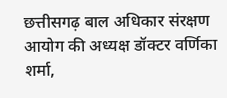छत्तीसगढ़ बाल अधिकार संरक्षण आयोग की अध्यक्ष डॉक्टर वर्णिका शर्मा,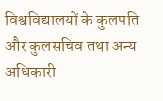विश्वविद्यालयों के कुलपति और कुलसचिव तथा अन्य अधिकारी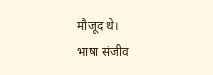मौजूद थे।
भाषा संजीव